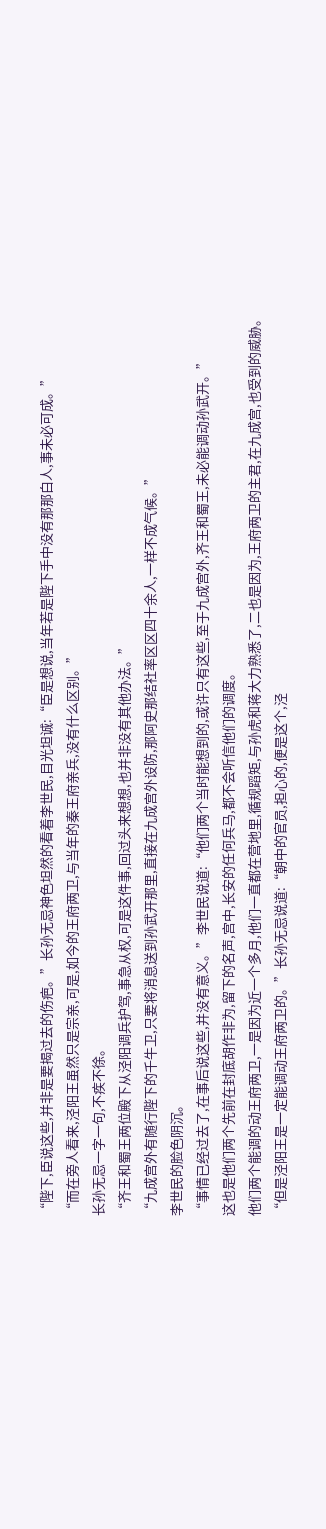“陛下,臣说这些,并非是要揭过去的伤疤。”长孙无忌神色坦然的看着李世民,目光坦诚:“臣是想说,当年若是陛下手中没有那那白人,事未必可成。”
“而在旁人看来,泾阳王虽然只是宗亲,可是,如今的王府两卫,与当年的秦王府亲兵,没有什么区别。”
长孙无忌一字一句,不疾不徐。
“齐王和蜀王两位殿下从泾阳调兵护驾,事急从权,可是这件事,回过头来想想,也并非没有其他办法。”
“九成宫外有随行陛下的千牛卫,只要将消息送到孙武开那里,直接在九成宫外设防,那阿史那结社率区区四十余人,一样不成气候。”
李世民的脸色阴沉。
“事情已经过去了,在事后说这些,并没有意义。”李世民说道:“他们两个当时能想到的,或许只有这些,至于九成宫外,齐王和蜀王,未必能调动孙武开。”
这也是他们两个先前在封底胡作非为,留下的名声,宫中,长安的任何兵马,都不会听信他们的调度。
他们两个能调的动王府两卫,一是因为近一个多月,他们一直都在营地里,循规蹈矩,与孙虎和蒋大力熟悉了,二也是因为,王府两卫的主君,在九成宫,也受到的威胁。
“但是泾阳王是一定能调动王府两卫的。”长孙无忌说道:“朝中的官员,担心的,便是这个,泾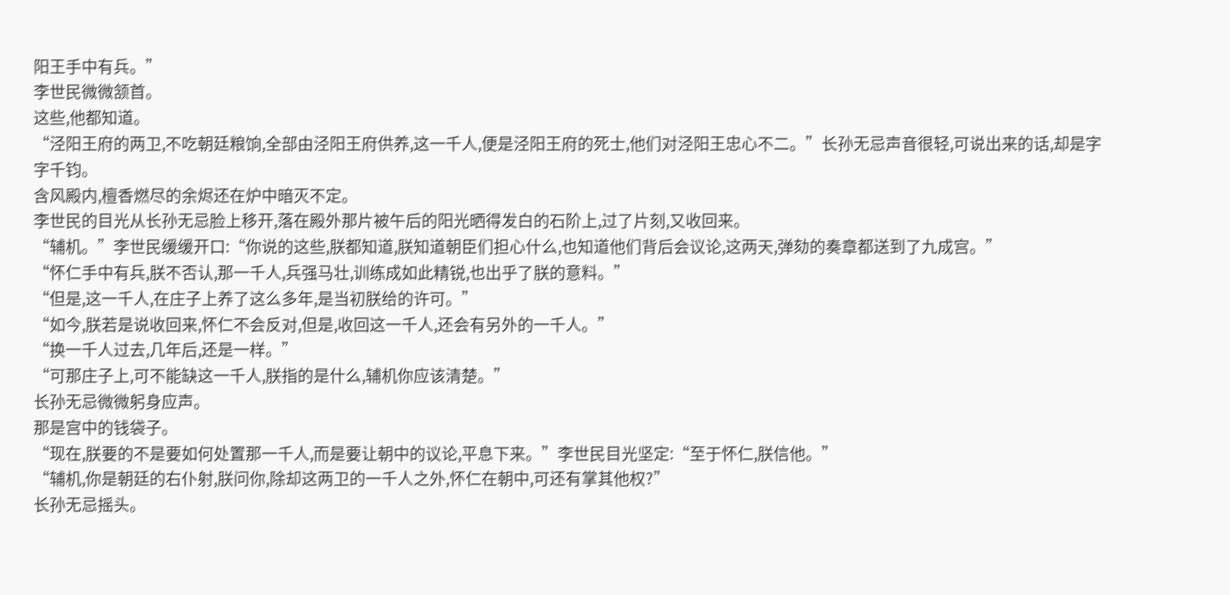阳王手中有兵。”
李世民微微颔首。
这些,他都知道。
“泾阳王府的两卫,不吃朝廷粮饷,全部由泾阳王府供养,这一千人,便是泾阳王府的死士,他们对泾阳王忠心不二。”长孙无忌声音很轻,可说出来的话,却是字字千钧。
含风殿内,檀香燃尽的余烬还在炉中暗灭不定。
李世民的目光从长孙无忌脸上移开,落在殿外那片被午后的阳光晒得发白的石阶上,过了片刻,又收回来。
“辅机。”李世民缓缓开口:“你说的这些,朕都知道,朕知道朝臣们担心什么,也知道他们背后会议论,这两天,弹劾的奏章都送到了九成宫。”
“怀仁手中有兵,朕不否认,那一千人,兵强马壮,训练成如此精锐,也出乎了朕的意料。”
“但是,这一千人,在庄子上养了这么多年,是当初朕给的许可。”
“如今,朕若是说收回来,怀仁不会反对,但是,收回这一千人,还会有另外的一千人。”
“换一千人过去,几年后,还是一样。”
“可那庄子上,可不能缺这一千人,朕指的是什么,辅机你应该清楚。”
长孙无忌微微躬身应声。
那是宫中的钱袋子。
“现在,朕要的不是要如何处置那一千人,而是要让朝中的议论,平息下来。”李世民目光坚定:“至于怀仁,朕信他。”
“辅机,你是朝廷的右仆射,朕问你,除却这两卫的一千人之外,怀仁在朝中,可还有掌其他权?”
长孙无忌摇头。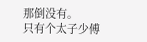那倒没有。
只有个太子少傅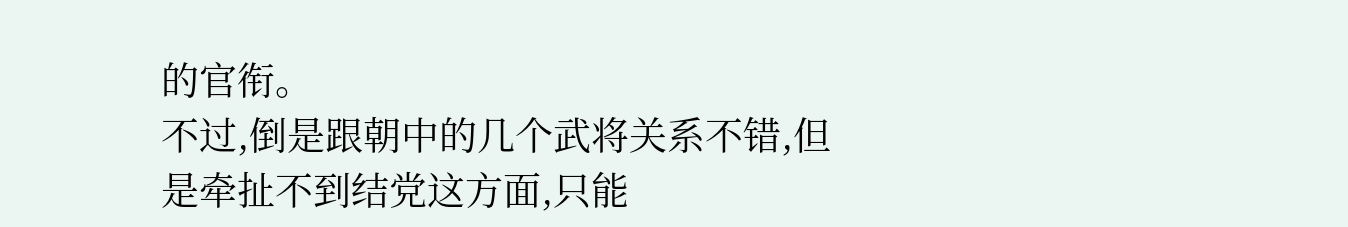的官衔。
不过,倒是跟朝中的几个武将关系不错,但是牵扯不到结党这方面,只能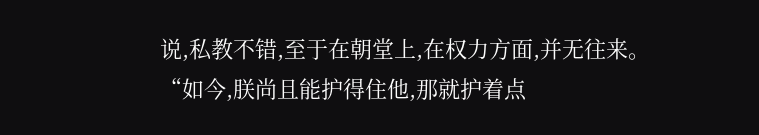说,私教不错,至于在朝堂上,在权力方面,并无往来。
“如今,朕尚且能护得住他,那就护着点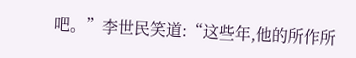吧。”李世民笑道:“这些年,他的所作所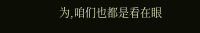为,咱们也都是看在眼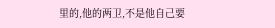里的,他的两卫,不是他自己要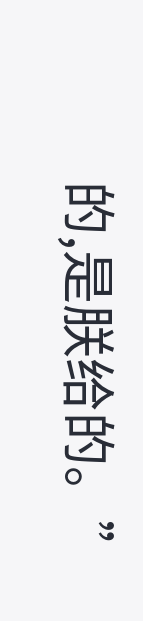的,是朕给的。”